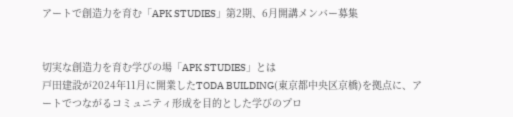アートで創造力を育む「APK STUDIES」第2期、6月開講メンバー募集


切実な創造力を育む学びの場「APK STUDIES」とは
戸田建設が2024年11月に開業したTODA BUILDING(東京都中央区京橋)を拠点に、アートでつながるコミュニティ形成を目的とした学びのプロ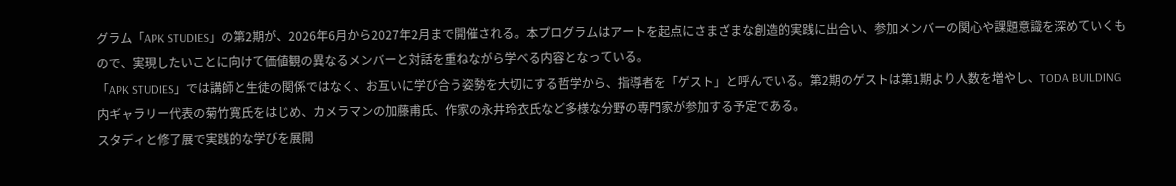グラム「APK STUDIES」の第2期が、2026年6月から2027年2月まで開催される。本プログラムはアートを起点にさまざまな創造的実践に出合い、参加メンバーの関心や課題意識を深めていくもので、実現したいことに向けて価値観の異なるメンバーと対話を重ねながら学べる内容となっている。
「APK STUDIES」では講師と生徒の関係ではなく、お互いに学び合う姿勢を大切にする哲学から、指導者を「ゲスト」と呼んでいる。第2期のゲストは第1期より人数を増やし、TODA BUILDING内ギャラリー代表の菊竹寛氏をはじめ、カメラマンの加藤甫氏、作家の永井玲衣氏など多様な分野の専門家が参加する予定である。
スタディと修了展で実践的な学びを展開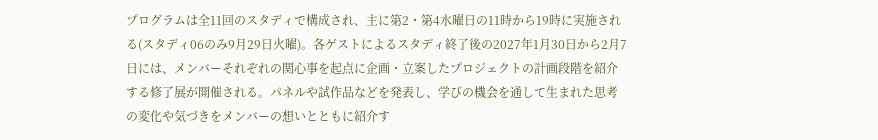プログラムは全11回のスタディで構成され、主に第2・第4水曜日の11時から19時に実施される(スタディ06のみ9月29日火曜)。各ゲストによるスタディ終了後の2027年1月30日から2月7日には、メンバーそれぞれの関心事を起点に企画・立案したプロジェクトの計画段階を紹介する修了展が開催される。パネルや試作品などを発表し、学びの機会を通して生まれた思考の変化や気づきをメンバーの想いとともに紹介す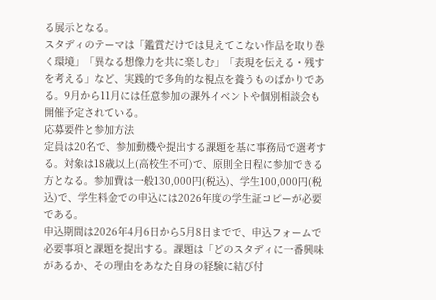る展示となる。
スタディのテーマは「鑑賞だけでは見えてこない作品を取り巻く環境」「異なる想像力を共に楽しむ」「表現を伝える・残すを考える」など、実践的で多角的な視点を養うものばかりである。9月から11月には任意参加の課外イベントや個別相談会も開催予定されている。
応募要件と参加方法
定員は20名で、参加動機や提出する課題を基に事務局で選考する。対象は18歳以上(高校生不可)で、原則全日程に参加できる方となる。参加費は一般130,000円(税込)、学生100,000円(税込)で、学生料金での申込には2026年度の学生証コピーが必要である。
申込期間は2026年4月6日から5月8日までで、申込フォームで必要事項と課題を提出する。課題は「どのスタディに一番興味があるか、その理由をあなた自身の経験に結び付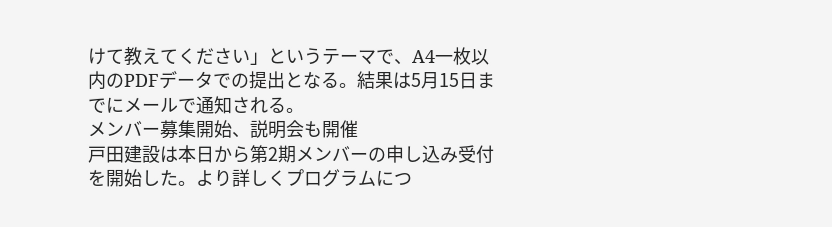けて教えてください」というテーマで、A4一枚以内のPDFデータでの提出となる。結果は5月15日までにメールで通知される。
メンバー募集開始、説明会も開催
戸田建設は本日から第2期メンバーの申し込み受付を開始した。より詳しくプログラムにつ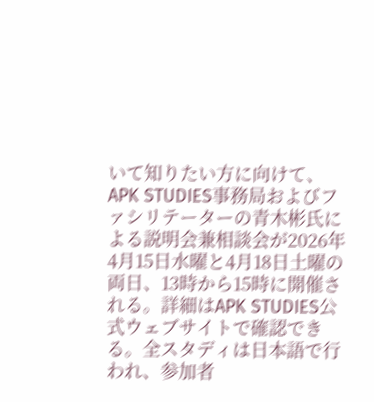いて知りたい方に向けて、APK STUDIES事務局およびファシリテーターの青木彬氏による説明会兼相談会が2026年4月15日水曜と4月18日土曜の両日、13時から15時に開催される。詳細はAPK STUDIES公式ウェブサイトで確認できる。全スタディは日本語で行われ、参加者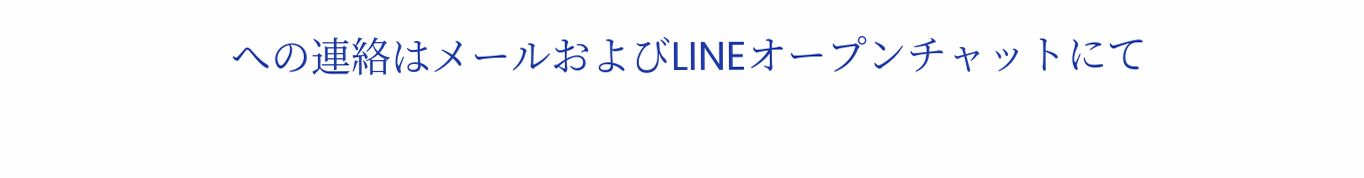への連絡はメールおよびLINEオープンチャットにて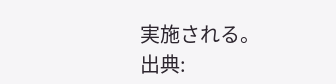実施される。
出典: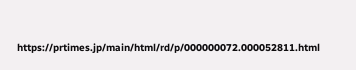https://prtimes.jp/main/html/rd/p/000000072.000052811.html